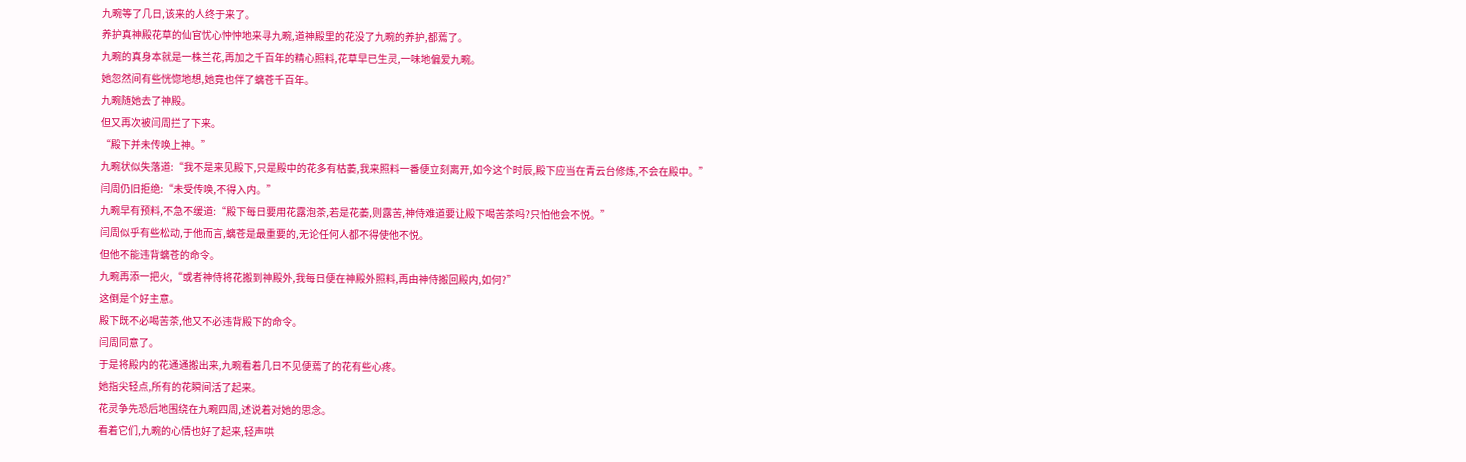九畹等了几日,该来的人终于来了。
养护真神殿花草的仙官忧心忡忡地来寻九畹,道神殿里的花没了九畹的养护,都蔫了。
九畹的真身本就是一株兰花,再加之千百年的精心照料,花草早已生灵,一味地偏爱九畹。
她忽然间有些恍惚地想,她竟也伴了螭苍千百年。
九畹随她去了神殿。
但又再次被闫周拦了下来。
“殿下并未传唤上神。”
九畹状似失落道:“我不是来见殿下,只是殿中的花多有枯萎,我来照料一番便立刻离开,如今这个时辰,殿下应当在青云台修炼,不会在殿中。”
闫周仍旧拒绝:“未受传唤,不得入内。”
九畹早有预料,不急不缓道:“殿下每日要用花露泡茶,若是花萎,则露苦,神侍难道要让殿下喝苦茶吗?只怕他会不悦。”
闫周似乎有些松动,于他而言,螭苍是最重要的,无论任何人都不得使他不悦。
但他不能违背螭苍的命令。
九畹再添一把火,“或者神侍将花搬到神殿外,我每日便在神殿外照料,再由神侍搬回殿内,如何?”
这倒是个好主意。
殿下既不必喝苦茶,他又不必违背殿下的命令。
闫周同意了。
于是将殿内的花通通搬出来,九畹看着几日不见便蔫了的花有些心疼。
她指尖轻点,所有的花瞬间活了起来。
花灵争先恐后地围绕在九畹四周,述说着对她的思念。
看着它们,九畹的心情也好了起来,轻声哄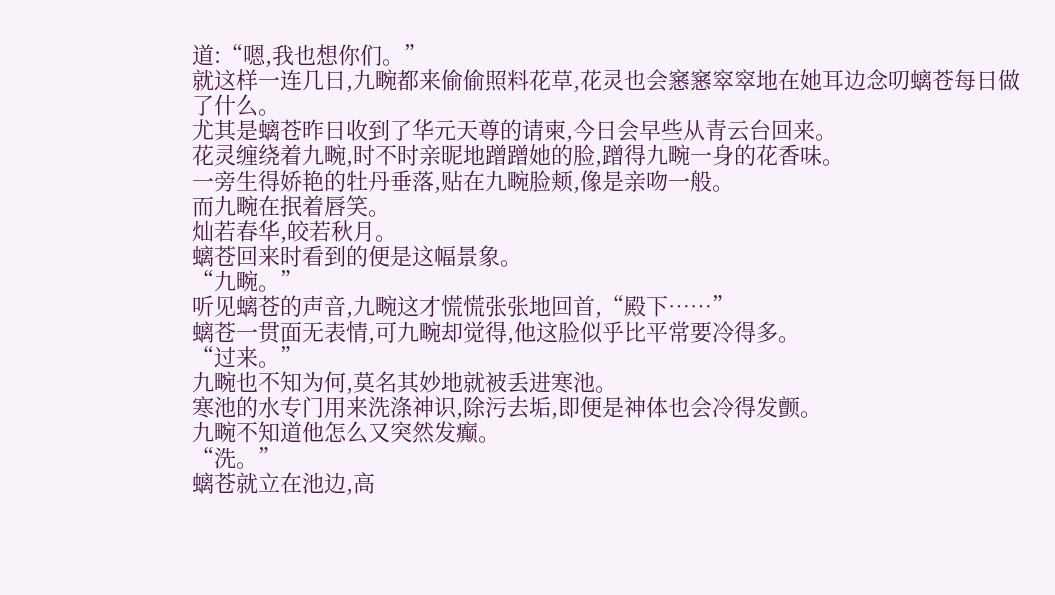道:“嗯,我也想你们。”
就这样一连几日,九畹都来偷偷照料花草,花灵也会窸窸窣窣地在她耳边念叨螭苍每日做了什么。
尤其是螭苍昨日收到了华元天尊的请柬,今日会早些从青云台回来。
花灵缠绕着九畹,时不时亲昵地蹭蹭她的脸,蹭得九畹一身的花香味。
一旁生得娇艳的牡丹垂落,贴在九畹脸颊,像是亲吻一般。
而九畹在抿着唇笑。
灿若春华,皎若秋月。
螭苍回来时看到的便是这幅景象。
“九畹。”
听见螭苍的声音,九畹这才慌慌张张地回首,“殿下……”
螭苍一贯面无表情,可九畹却觉得,他这脸似乎比平常要冷得多。
“过来。”
九畹也不知为何,莫名其妙地就被丢进寒池。
寒池的水专门用来洗涤神识,除污去垢,即便是神体也会冷得发颤。
九畹不知道他怎么又突然发癫。
“洗。”
螭苍就立在池边,高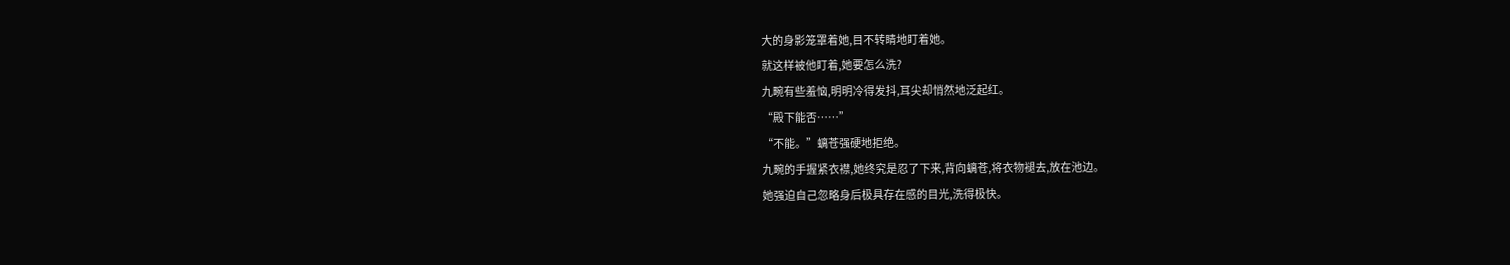大的身影笼罩着她,目不转睛地盯着她。
就这样被他盯着,她要怎么洗?
九畹有些羞恼,明明冷得发抖,耳尖却悄然地泛起红。
“殿下能否……”
“不能。”螭苍强硬地拒绝。
九畹的手握紧衣襟,她终究是忍了下来,背向螭苍,将衣物褪去,放在池边。
她强迫自己忽略身后极具存在感的目光,洗得极快。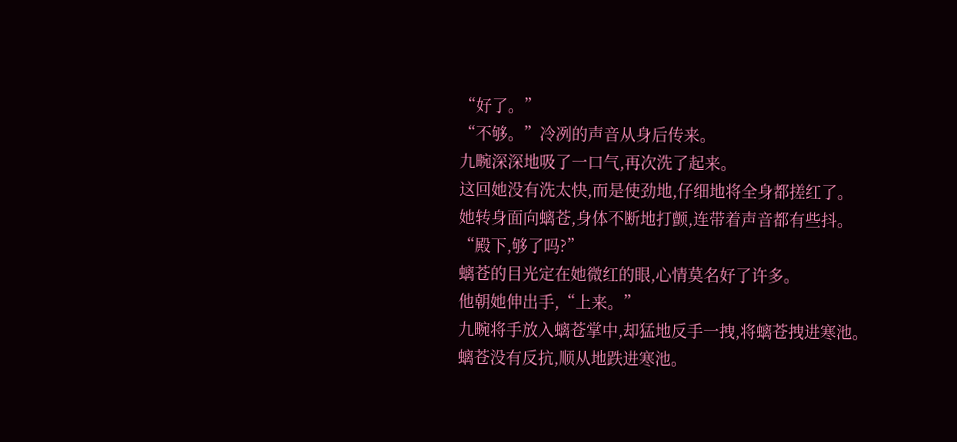“好了。”
“不够。”冷冽的声音从身后传来。
九畹深深地吸了一口气,再次洗了起来。
这回她没有洗太快,而是使劲地,仔细地将全身都搓红了。
她转身面向螭苍,身体不断地打颤,连带着声音都有些抖。
“殿下,够了吗?”
螭苍的目光定在她微红的眼,心情莫名好了许多。
他朝她伸出手,“上来。”
九畹将手放入螭苍掌中,却猛地反手一拽,将螭苍拽进寒池。
螭苍没有反抗,顺从地跌进寒池。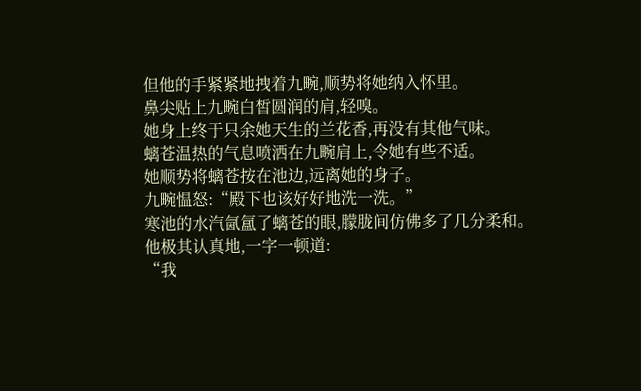但他的手紧紧地拽着九畹,顺势将她纳入怀里。
鼻尖贴上九畹白皙圆润的肩,轻嗅。
她身上终于只余她天生的兰花香,再没有其他气味。
螭苍温热的气息喷洒在九畹肩上,令她有些不适。
她顺势将螭苍按在池边,远离她的身子。
九畹愠怒:“殿下也该好好地洗一洗。”
寒池的水汽氤氲了螭苍的眼,朦胧间仿佛多了几分柔和。
他极其认真地,一字一顿道:
“我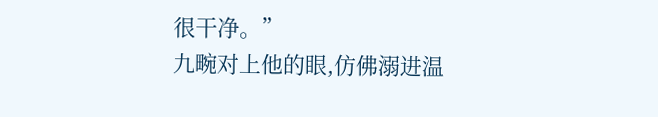很干净。”
九畹对上他的眼,仿佛溺进温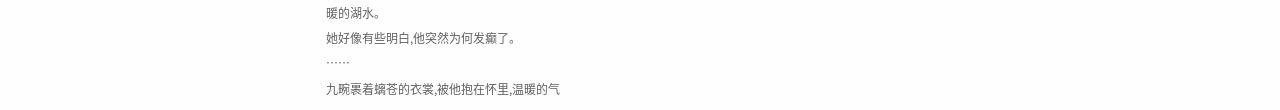暖的湖水。
她好像有些明白,他突然为何发癫了。
……
九畹裹着螭苍的衣裳,被他抱在怀里,温暖的气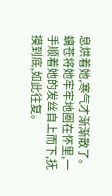息烘着她,寒气才渐渐散了。
螭苍将她牢牢地圈在怀里,一手顺着她的发丝自上而下,抚摸到底,如此往复。